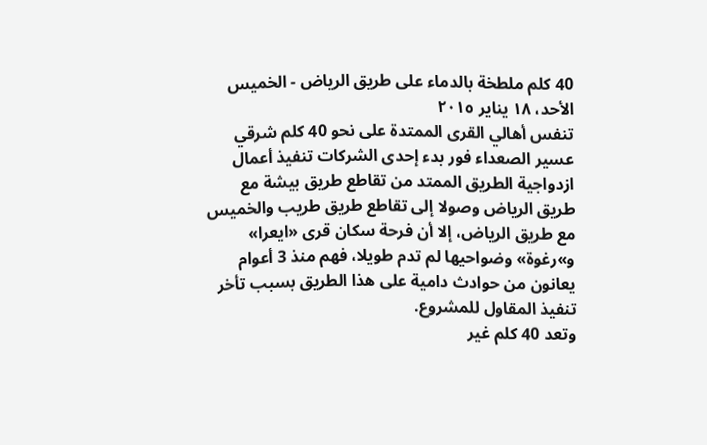40 كلم ملطخة بالدماء على طريق الرياض - الخميس
الأحد، ١٨ يناير ٢٠١٥
تنفس أهالي القرى الممتدة على نحو 40 كلم شرقي عسير الصعداء فور بدء إحدى الشركات تنفيذ أعمال ازدواجية الطريق الممتد من تقاطع طريق بيشة مع طريق الرياض وصولا إلى تقاطع طريق طريب والخميس مع طريق الرياض، إلا أن فرحة سكان قرى «ايعرا» و»رغوة» وضواحيها لم تدم طويلا، فهم منذ 3 أعوام يعانون من حوادث دامية على هذا الطريق بسبب تأخر تنفيذ المقاول للمشروع.
وتعد 40 كلم غير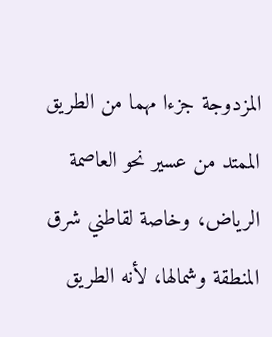المزدوجة جزءا مهما من الطريق الممتد من عسير نحو العاصمة الرياض، وخاصة لقاطني شرق المنطقة وشمالها، لأنه الطريق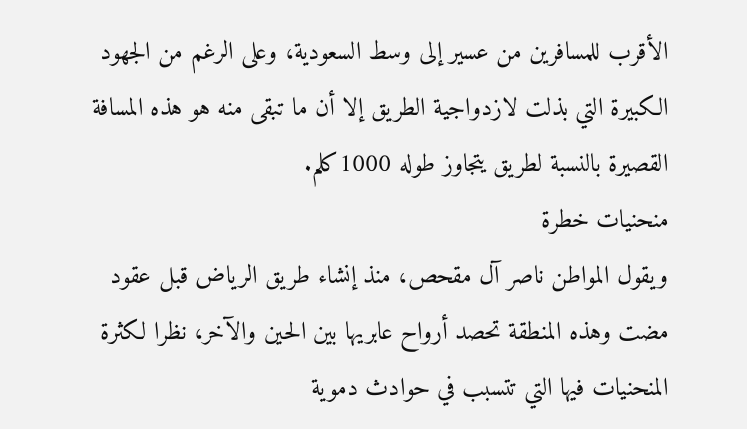الأقرب للمسافرين من عسير إلى وسط السعودية، وعلى الرغم من الجهود الكبيرة التي بذلت لازدواجية الطريق إلا أن ما تبقى منه هو هذه المسافة القصيرة بالنسبة لطريق يتجاوز طوله 1000كلم.
منحنيات خطرة
ويقول المواطن ناصر آل مقحص، منذ إنشاء طريق الرياض قبل عقود مضت وهذه المنطقة تحصد أرواح عابريها بين الحين والآخر، نظرا لكثرة المنحنيات فيها التي تتسبب في حوادث دموية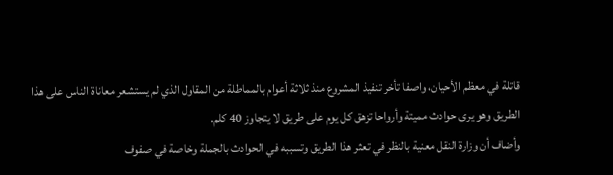قاتلة في معظم الأحيان، واصفا تأخر تنفيذ المشروع منذ ثلاثة أعوام بالمماطلة من المقاول الذي لم يستشعر معاناة الناس على هذا الطريق وهو يرى حوادث مميتة وأرواحا تزهق كل يوم على طريق لا يتجاوز 40 كلم.
وأضاف أن وزارة النقل معنية بالنظر في تعثر هذا الطريق وتسببه في الحوادث بالجملة وخاصة في صفوف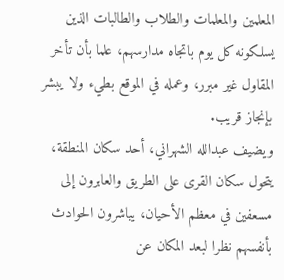المعلمين والمعلمات والطلاب والطالبات الذين يسلكونه كل يوم باتجاه مدارسهم، علما بأن تأخر المقاول غير مبرر، وعمله في الموقع بطيء ولا يبشر بإنجاز قريب.
ويضيف عبدالله الشهراني، أحد سكان المنطقة، يتحول سكان القرى على الطريق والعابرون إلى مسعفين في معظم الأحيان، يباشرون الحوادث بأنفسهم نظرا لبعد المكان عن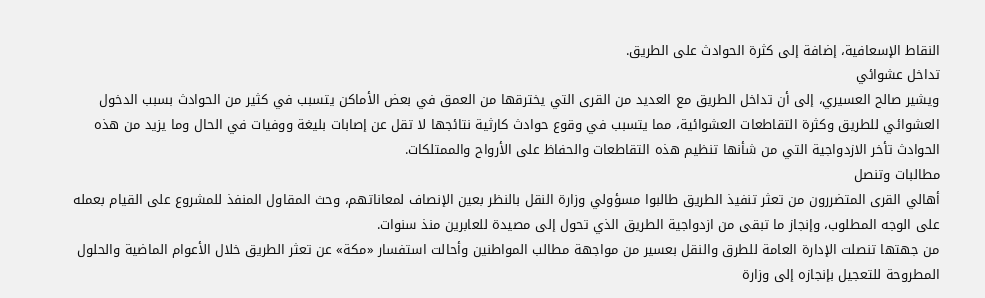النقاط الإسعافية، إضافة إلى كثرة الحوادث على الطريق.
تداخل عشوائي
ويشير صالح العسيري، إلى أن تداخل الطريق مع العديد من القرى التي يخترقها من العمق في بعض الأماكن يتسبب في كثير من الحوادث بسبب الدخول العشوائي للطريق وكثرة التقاطعات العشوائية، مما يتسبب في وقوع حوادث كارثية نتائجها لا تقل عن إصابات بليغة ووفيات في الحال وما يزيد من هذه الحوادث تأخر الازدواجية التي من شأنها تنظيم هذه التقاطعات والحفاظ على الأرواح والممتلكات.
مطالبات وتنصل
أهالي القرى المتضررون من تعثر تنفيذ الطريق طالبوا مسؤولي وزارة النقل بالنظر بعين الإنصاف لمعاناتهم، وحث المقاول المنفذ للمشروع على القيام بعمله على الوجه المطلوب، وإنجاز ما تبقى من ازدواجية الطريق الذي تحول إلى مصيدة للعابرين منذ سنوات.
من جهتها تنصلت الإدارة العامة للطرق والنقل بعسير من مواجهة مطالب المواطنين وأحالت استفسار «مكة» عن تعثر الطريق خلال الأعوام الماضية والحلول المطروحة للتعجيل بإنجازه إلى وزارة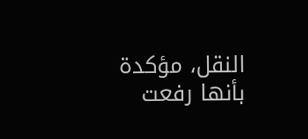النقل، مؤكدة بأنها رفعت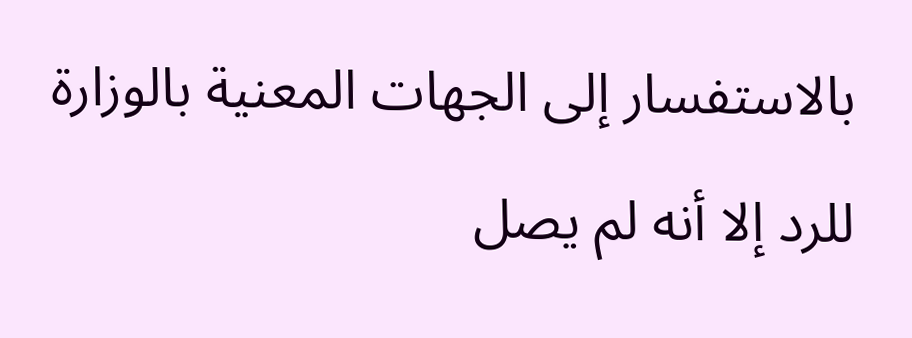بالاستفسار إلى الجهات المعنية بالوزارة للرد إلا أنه لم يصل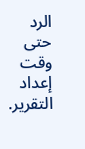الرد حتى وقت إعداد التقرير.